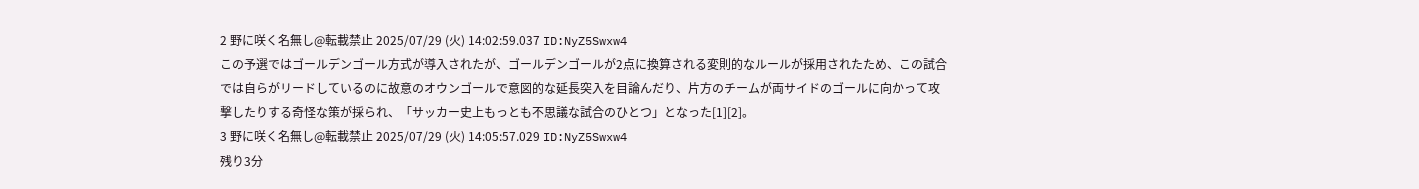2 野に咲く名無し@転載禁止 2025/07/29 (火) 14:02:59.037 ID:NyZ5Swxw4
この予選ではゴールデンゴール方式が導入されたが、ゴールデンゴールが2点に換算される変則的なルールが採用されたため、この試合では自らがリードしているのに故意のオウンゴールで意図的な延長突入を目論んだり、片方のチームが両サイドのゴールに向かって攻撃したりする奇怪な策が採られ、「サッカー史上もっとも不思議な試合のひとつ」となった[1][2]。
3 野に咲く名無し@転載禁止 2025/07/29 (火) 14:05:57.029 ID:NyZ5Swxw4
残り3分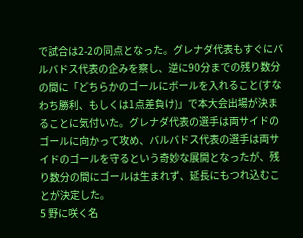で試合は2-2の同点となった。グレナダ代表もすぐにバルバドス代表の企みを察し、逆に90分までの残り数分の間に「どちらかのゴールにボールを入れること(すなわち勝利、もしくは1点差負け)」で本大会出場が決まることに気付いた。グレナダ代表の選手は両サイドのゴールに向かって攻め、バルバドス代表の選手は両サイドのゴールを守るという奇妙な展開となったが、残り数分の間にゴールは生まれず、延長にもつれ込むことが決定した。
5 野に咲く名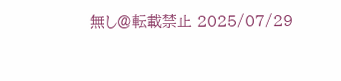無し@転載禁止 2025/07/29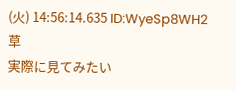(火) 14:56:14.635 ID:WyeSp8WH2
草
実際に見てみたい